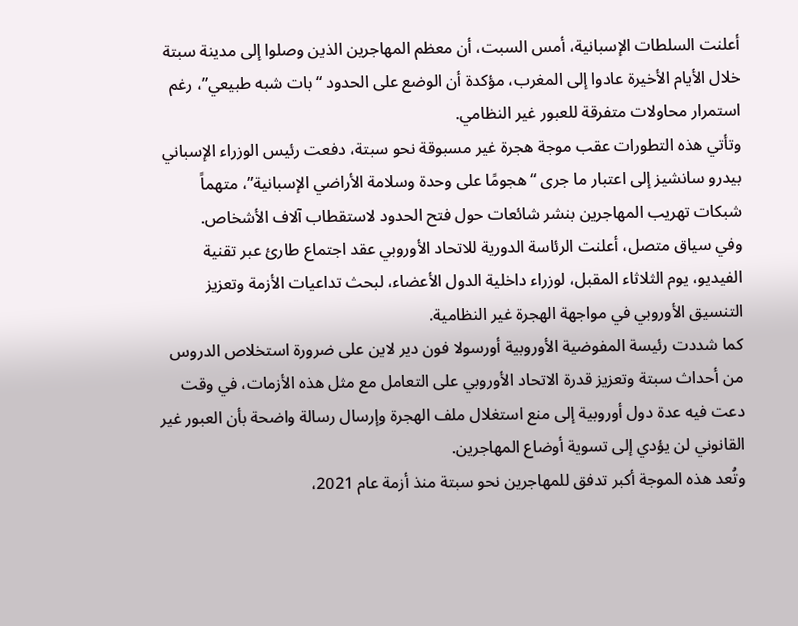أعلنت السلطات الإسبانية، أمس السبت، أن معظم المهاجرين الذين وصلوا إلى مدينة سبتة خلال الأيام الأخيرة عادوا إلى المغرب، مؤكدة أن الوضع على الحدود “بات شبه طبيعي”، رغم استمرار محاولات متفرقة للعبور غير النظامي.
وتأتي هذه التطورات عقب موجة هجرة غير مسبوقة نحو سبتة، دفعت رئيس الوزراء الإسباني بيدرو سانشيز إلى اعتبار ما جرى “هجومًا على وحدة وسلامة الأراضي الإسبانية”، متهماً شبكات تهريب المهاجرين بنشر شائعات حول فتح الحدود لاستقطاب آلاف الأشخاص.
وفي سياق متصل، أعلنت الرئاسة الدورية للاتحاد الأوروبي عقد اجتماع طارئ عبر تقنية الفيديو، يوم الثلاثاء المقبل، لوزراء داخلية الدول الأعضاء، لبحث تداعيات الأزمة وتعزيز التنسيق الأوروبي في مواجهة الهجرة غير النظامية.
كما شددت رئيسة المفوضية الأوروبية أورسولا فون دير لاين على ضرورة استخلاص الدروس من أحداث سبتة وتعزيز قدرة الاتحاد الأوروبي على التعامل مع مثل هذه الأزمات، في وقت دعت فيه عدة دول أوروبية إلى منع استغلال ملف الهجرة وإرسال رسالة واضحة بأن العبور غير القانوني لن يؤدي إلى تسوية أوضاع المهاجرين.
وتُعد هذه الموجة أكبر تدفق للمهاجرين نحو سبتة منذ أزمة عام 2021،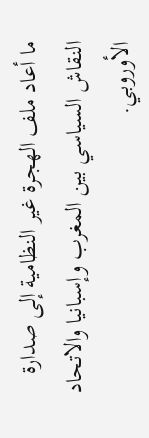ما أعاد ملف الهجرة غير النظامية إلى صدارة النقاش السياسي بين المغرب وإسبانيا والاتحاد الأوروبي.